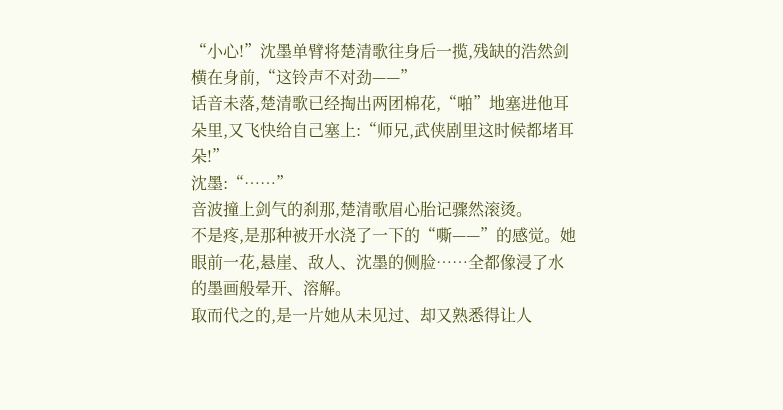“小心!”沈墨单臂将楚清歌往身后一揽,残缺的浩然剑横在身前,“这铃声不对劲——”
话音未落,楚清歌已经掏出两团棉花,“啪”地塞进他耳朵里,又飞快给自己塞上:“师兄,武侠剧里这时候都堵耳朵!”
沈墨:“……”
音波撞上剑气的刹那,楚清歌眉心胎记骤然滚烫。
不是疼,是那种被开水浇了一下的“嘶——”的感觉。她眼前一花,悬崖、敌人、沈墨的侧脸……全都像浸了水的墨画般晕开、溶解。
取而代之的,是一片她从未见过、却又熟悉得让人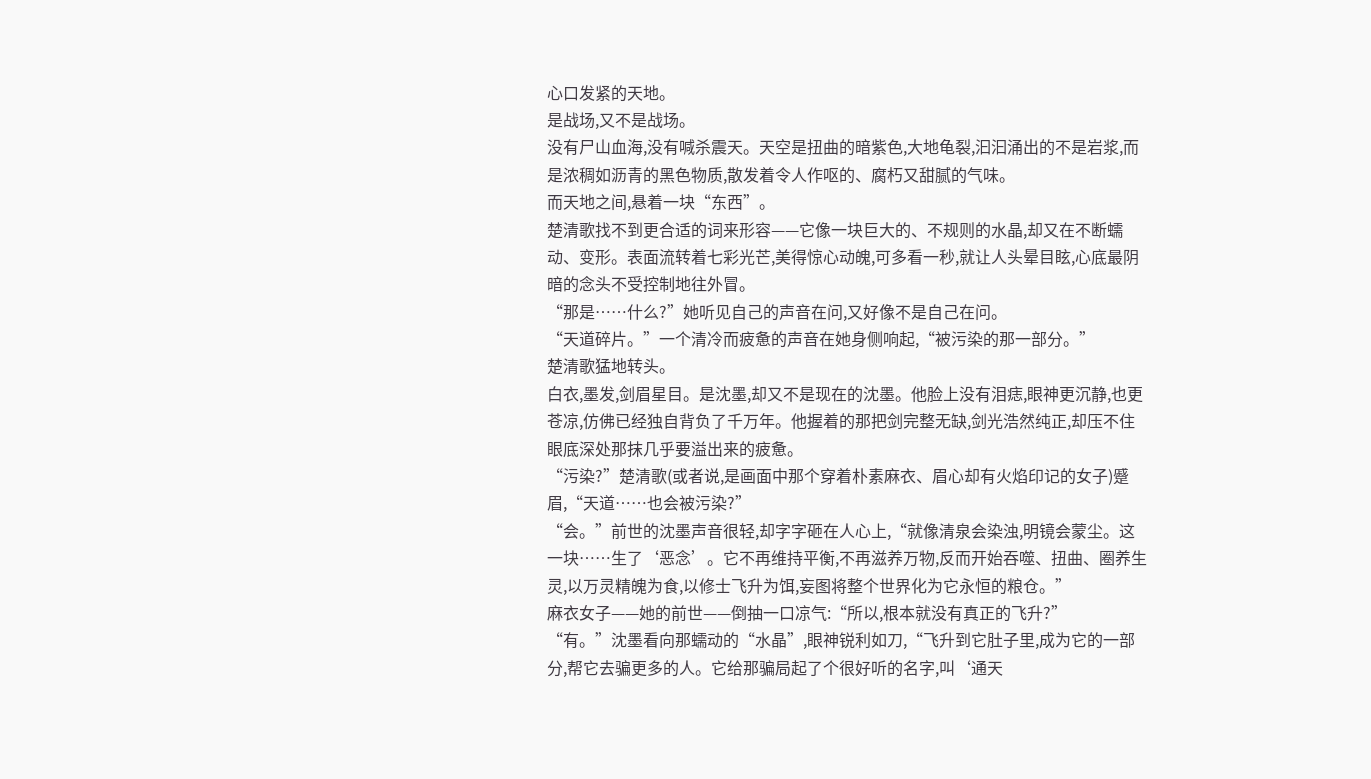心口发紧的天地。
是战场,又不是战场。
没有尸山血海,没有喊杀震天。天空是扭曲的暗紫色,大地龟裂,汩汩涌出的不是岩浆,而是浓稠如沥青的黑色物质,散发着令人作呕的、腐朽又甜腻的气味。
而天地之间,悬着一块“东西”。
楚清歌找不到更合适的词来形容——它像一块巨大的、不规则的水晶,却又在不断蠕动、变形。表面流转着七彩光芒,美得惊心动魄,可多看一秒,就让人头晕目眩,心底最阴暗的念头不受控制地往外冒。
“那是……什么?”她听见自己的声音在问,又好像不是自己在问。
“天道碎片。”一个清冷而疲惫的声音在她身侧响起,“被污染的那一部分。”
楚清歌猛地转头。
白衣,墨发,剑眉星目。是沈墨,却又不是现在的沈墨。他脸上没有泪痣,眼神更沉静,也更苍凉,仿佛已经独自背负了千万年。他握着的那把剑完整无缺,剑光浩然纯正,却压不住眼底深处那抹几乎要溢出来的疲惫。
“污染?”楚清歌(或者说,是画面中那个穿着朴素麻衣、眉心却有火焰印记的女子)蹙眉,“天道……也会被污染?”
“会。”前世的沈墨声音很轻,却字字砸在人心上,“就像清泉会染浊,明镜会蒙尘。这一块……生了‘恶念’。它不再维持平衡,不再滋养万物,反而开始吞噬、扭曲、圈养生灵,以万灵精魄为食,以修士飞升为饵,妄图将整个世界化为它永恒的粮仓。”
麻衣女子——她的前世——倒抽一口凉气:“所以,根本就没有真正的飞升?”
“有。”沈墨看向那蠕动的“水晶”,眼神锐利如刀,“飞升到它肚子里,成为它的一部分,帮它去骗更多的人。它给那骗局起了个很好听的名字,叫‘通天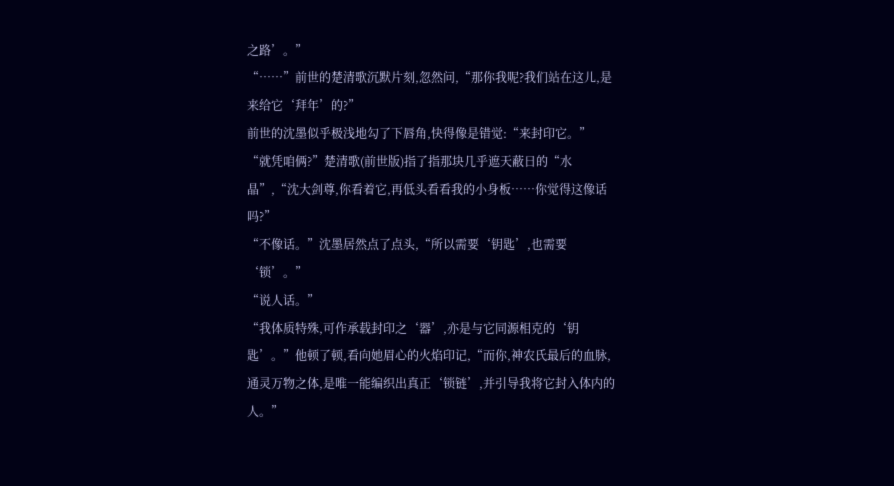之路’。”
“……”前世的楚清歌沉默片刻,忽然问,“那你我呢?我们站在这儿,是来给它‘拜年’的?”
前世的沈墨似乎极浅地勾了下唇角,快得像是错觉:“来封印它。”
“就凭咱俩?”楚清歌(前世版)指了指那块几乎遮天蔽日的“水晶”,“沈大剑尊,你看着它,再低头看看我的小身板……你觉得这像话吗?”
“不像话。”沈墨居然点了点头,“所以需要‘钥匙’,也需要‘锁’。”
“说人话。”
“我体质特殊,可作承载封印之‘器’,亦是与它同源相克的‘钥匙’。”他顿了顿,看向她眉心的火焰印记,“而你,神农氏最后的血脉,通灵万物之体,是唯一能编织出真正‘锁链’,并引导我将它封入体内的人。”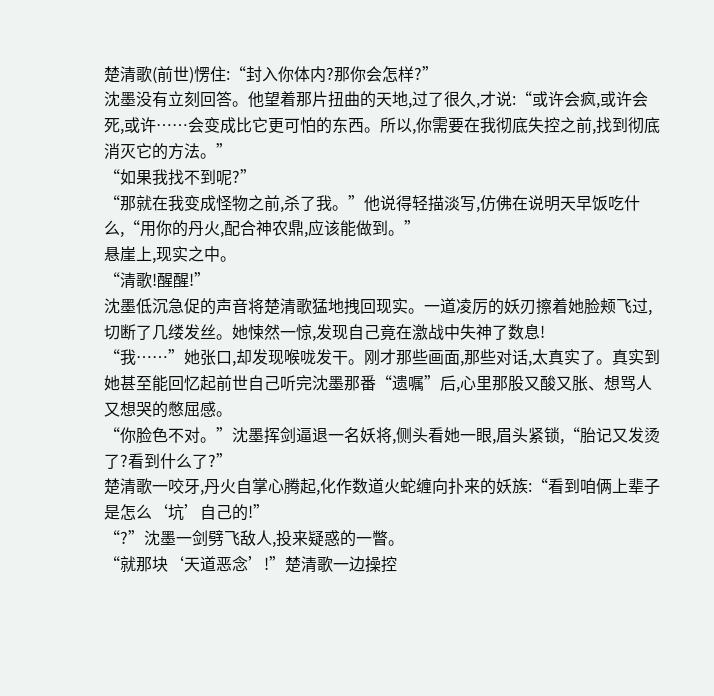楚清歌(前世)愣住:“封入你体内?那你会怎样?”
沈墨没有立刻回答。他望着那片扭曲的天地,过了很久,才说:“或许会疯,或许会死,或许……会变成比它更可怕的东西。所以,你需要在我彻底失控之前,找到彻底消灭它的方法。”
“如果我找不到呢?”
“那就在我变成怪物之前,杀了我。”他说得轻描淡写,仿佛在说明天早饭吃什么,“用你的丹火,配合神农鼎,应该能做到。”
悬崖上,现实之中。
“清歌!醒醒!”
沈墨低沉急促的声音将楚清歌猛地拽回现实。一道凌厉的妖刃擦着她脸颊飞过,切断了几缕发丝。她悚然一惊,发现自己竟在激战中失神了数息!
“我……”她张口,却发现喉咙发干。刚才那些画面,那些对话,太真实了。真实到她甚至能回忆起前世自己听完沈墨那番“遗嘱”后,心里那股又酸又胀、想骂人又想哭的憋屈感。
“你脸色不对。”沈墨挥剑逼退一名妖将,侧头看她一眼,眉头紧锁,“胎记又发烫了?看到什么了?”
楚清歌一咬牙,丹火自掌心腾起,化作数道火蛇缠向扑来的妖族:“看到咱俩上辈子是怎么‘坑’自己的!”
“?”沈墨一剑劈飞敌人,投来疑惑的一瞥。
“就那块‘天道恶念’!”楚清歌一边操控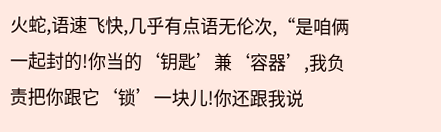火蛇,语速飞快,几乎有点语无伦次,“是咱俩一起封的!你当的‘钥匙’兼‘容器’,我负责把你跟它‘锁’一块儿!你还跟我说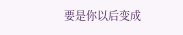要是你以后变成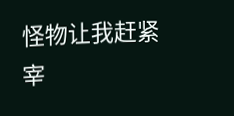怪物让我赶紧宰